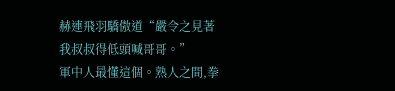赫連飛羽驕傲道“嚴令之見著我叔叔得低頭喊哥哥。”
軍中人最懂這個。熟人之間,拳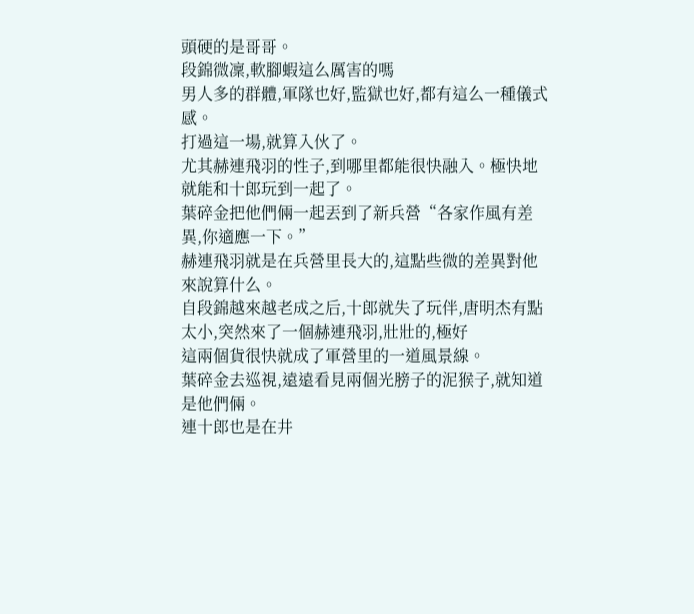頭硬的是哥哥。
段錦微凜,軟腳蝦這么厲害的嗎
男人多的群體,軍隊也好,監獄也好,都有這么一種儀式感。
打過這一場,就算入伙了。
尤其赫連飛羽的性子,到哪里都能很快融入。極快地就能和十郎玩到一起了。
葉碎金把他們倆一起丟到了新兵營“各家作風有差異,你適應一下。”
赫連飛羽就是在兵營里長大的,這點些微的差異對他來說算什么。
自段錦越來越老成之后,十郎就失了玩伴,唐明杰有點太小,突然來了一個赫連飛羽,壯壯的,極好
這兩個貨很快就成了軍營里的一道風景線。
葉碎金去巡視,遠遠看見兩個光膀子的泥猴子,就知道是他們倆。
連十郎也是在井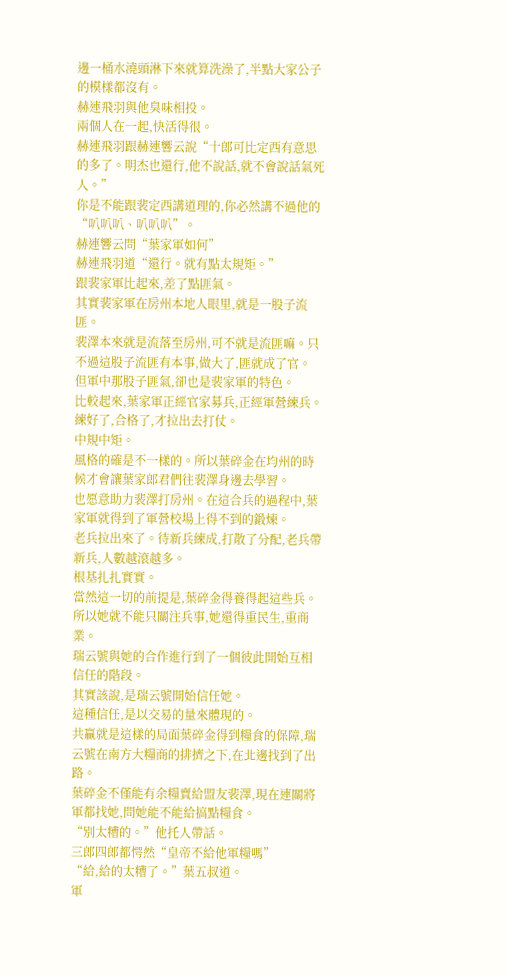邊一桶水澆頭淋下來就算洗澡了,半點大家公子的模樣都沒有。
赫連飛羽與他臭味相投。
兩個人在一起,快活得很。
赫連飛羽跟赫連響云說“十郎可比定西有意思的多了。明杰也還行,他不說話,就不會說話氣死人。”
你是不能跟裴定西講道理的,你必然講不過他的“叭叭叭、叭叭叭”。
赫連響云問“葉家軍如何”
赫連飛羽道“還行。就有點太規矩。”
跟裴家軍比起來,差了點匪氣。
其實裴家軍在房州本地人眼里,就是一股子流匪。
裴澤本來就是流落至房州,可不就是流匪嘛。只不過這股子流匪有本事,做大了,匪就成了官。
但軍中那股子匪氣,卻也是裴家軍的特色。
比較起來,葉家軍正經官家募兵,正經軍營練兵。
練好了,合格了,才拉出去打仗。
中規中矩。
風格的確是不一樣的。所以葉碎金在均州的時候才會讓葉家郎君們往裴澤身邊去學習。
也愿意助力裴澤打房州。在這合兵的過程中,葉家軍就得到了軍營校場上得不到的鍛煉。
老兵拉出來了。待新兵練成,打散了分配,老兵帶新兵,人數越滾越多。
根基扎扎實實。
當然這一切的前提是,葉碎金得養得起這些兵。
所以她就不能只關注兵事,她還得重民生,重商業。
瑞云號與她的合作進行到了一個彼此開始互相信任的階段。
其實該說,是瑞云號開始信任她。
這種信任,是以交易的量來體現的。
共贏就是這樣的局面葉碎金得到糧食的保障,瑞云號在南方大糧商的排擠之下,在北邊找到了出路。
葉碎金不僅能有余糧賣給盟友裴澤,現在連關將軍都找她,問她能不能給搞點糧食。
“別太糟的。”他托人帶話。
三郎四郎都愕然“皇帝不給他軍糧嗎”
“給,給的太糟了。”葉五叔道。
軍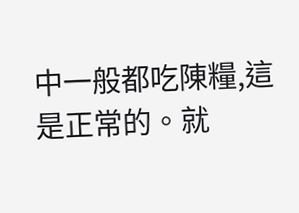中一般都吃陳糧,這是正常的。就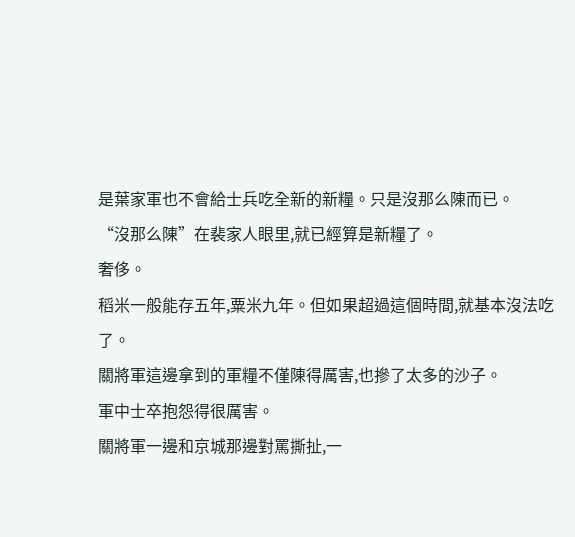是葉家軍也不會給士兵吃全新的新糧。只是沒那么陳而已。
“沒那么陳”在裴家人眼里,就已經算是新糧了。
奢侈。
稻米一般能存五年,粟米九年。但如果超過這個時間,就基本沒法吃了。
關將軍這邊拿到的軍糧不僅陳得厲害,也摻了太多的沙子。
軍中士卒抱怨得很厲害。
關將軍一邊和京城那邊對罵撕扯,一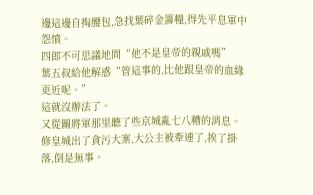邊這邊自掏腰包,急找葉碎金籌糧,得先平息軍中怨憤。
四郎不可思議地問“他不是皇帝的親戚嗎”
葉五叔給他解惑“管這事的,比他跟皇帝的血緣更近呢。”
這就沒辦法了。
又從關將軍那里聽了些京城亂七八糟的消息。
修皇城出了貪污大案,大公主被牽連了,挨了掛落,倒是無事。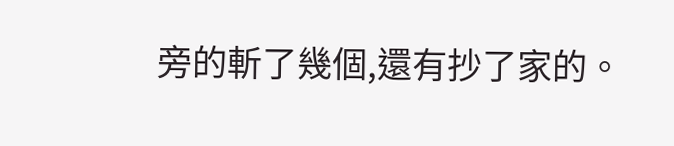旁的斬了幾個,還有抄了家的。